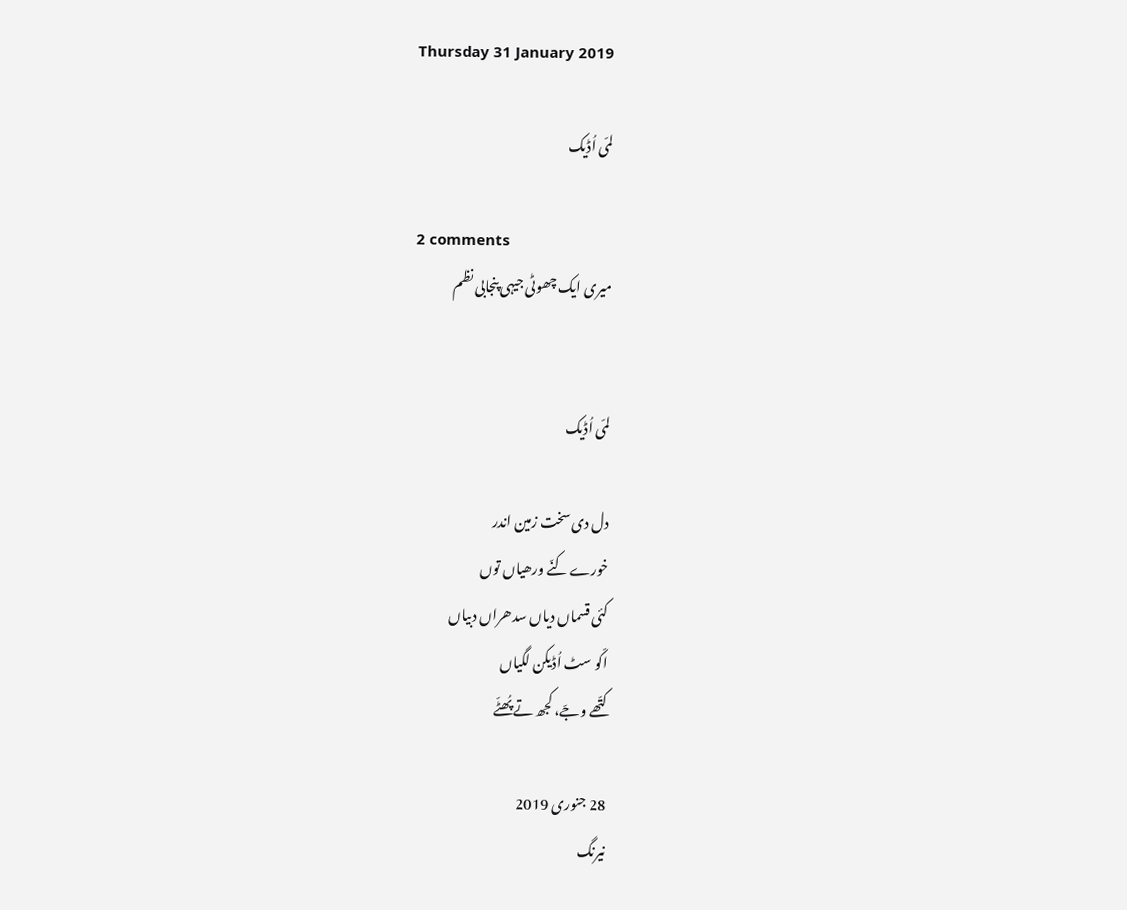Thursday 31 January 2019

لمّی اُڈیک

2 comments
میری ایک چھوٹی جیہی پنجابی نظم


لمّی اُڈیک

دل دی سخت زمین اندر
خورے کنّے ورھیاں توں
کئی قسماں دیاں سدھراں دبیاں
اکّو سٹ اُڈیکن لگیاں
کتّھے وجّے، کجھ تے پُھٹّے

28 جنوری 2019
نیرنگ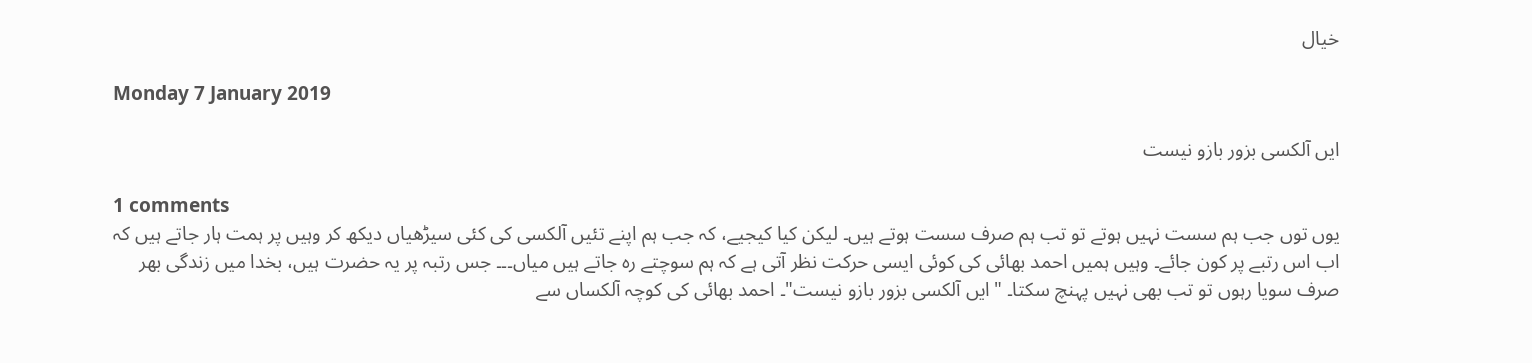خیال

Monday 7 January 2019

ایں آلکسی بزور بازو نیست

1 comments
یوں توں جب ہم سست نہیں ہوتے تو تب ہم صرف سست ہوتے ہیں۔ لیکن کیا کیجیے، کہ جب ہم اپنے تئیں آلکسی کی کئی سیڑھیاں دیکھ کر وہیں پر ہمت ہار جاتے ہیں کہ اب اس رتبے پر کون جائے۔ وہیں ہمیں احمد بھائی کی کوئی ایسی حرکت نظر آتی ہے کہ ہم سوچتے رہ جاتے ہیں میاں۔۔۔ جس رتبہ پر یہ حضرت ہیں، بخدا میں زندگی بھر صرف سویا رہوں تو تب بھی نہیں پہنچ سکتا۔ "ایں آلکسی بزور بازو نیست"۔ احمد بھائی کی کوچہ آلکساں سے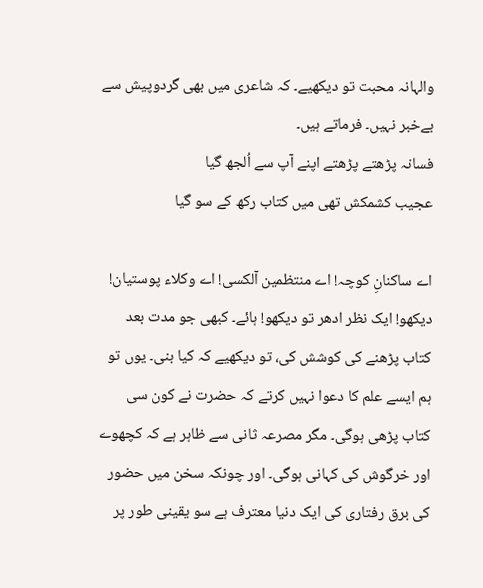والہانہ محبت تو دیکھیے۔ کہ شاعری میں بھی گردوپیش سے بےخبر نہیں۔ فرماتے ہیں۔
فسانہ پڑھتے پڑھتے اپنے آپ سے اُلجھ گیا
عجیب کشمکش تھی میں کتاب رکھ کے سو گیا

اے ساکنانِ کوچہ! اے منتظمین آلکسی! اے وکلاء پوستیان! دیکھو! ایک نظر ادھر تو دیکھو! ہائے۔ کبھی جو مدت بعد کتاب پڑھنے کی کوشش کی، تو دیکھیے کہ کیا بنی۔ یوں تو ہم ایسے علم کا دعوا نہیں کرتے کہ حضرت نے کون سی کتاب پڑھی ہوگی۔ مگر مصرعہ ثانی سے ظاہر ہے کہ کچھوے اور خرگوش کی کہانی ہوگی۔ اور چونکہ سخن میں حضور کی برق رفتاری کی ایک دنیا معترف ہے سو یقینی طور پر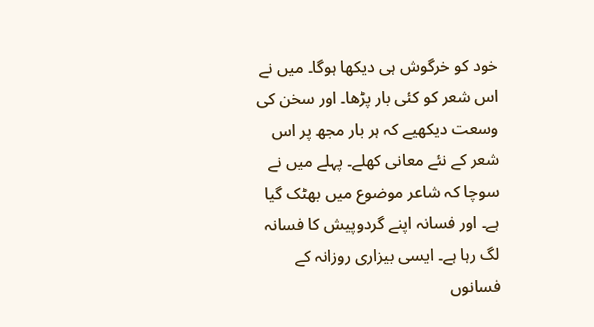خود کو خرگوش ہی دیکھا ہوگا۔ میں نے اس شعر کو کئی بار پڑھا۔ اور سخن کی وسعت دیکھیے کہ ہر بار مجھ پر اس شعر کے نئے معانی کھلے۔ پہلے میں نے سوچا کہ شاعر موضوع میں بھٹک گیا ہے۔ اور فسانہ اپنے گردوپیش کا فسانہ لگ رہا ہے۔ ایسی بیزاری روزانہ کے فسانوں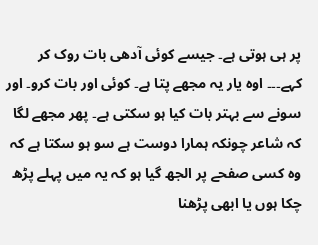پر ہی ہوتی ہے۔ جیسے کوئی آدھی بات روک کر کہے۔۔۔ اوہ یار یہ مجھے پتا ہے۔ کوئی اور بات کرو۔ اور سونے سے بہتر بات کیا ہو سکتی ہے۔ پھر مجھے لگا کہ شاعر چونکہ ہمارا دوست ہے سو ہو سکتا ہے کہ وہ کسی صفحے پر الجھ گیا ہو کہ یہ میں پہلے پڑھ چکا ہوں یا ابھی پڑھنا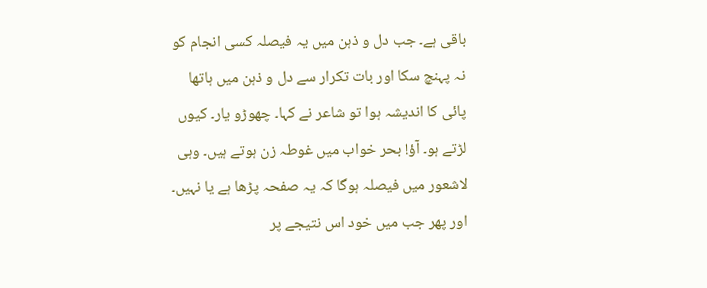باقی ہے۔ جب دل و ذہن میں یہ فیصلہ کسی انجام کو نہ پہنچ سکا اور بات تکرار سے دل و ذہن میں ہاتھا پائی کا اندیشہ ہوا تو شاعر نے کہا۔ چھوڑو یار۔ کیوں لڑتے ہو۔ آؤ! بحر خواب میں غوطہ زن ہوتے ہیں۔ وہی لاشعور میں فیصلہ ہوگا کہ یہ صفحہ پڑھا ہے یا نہیں۔ اور پھر جب میں خود اس نتیجے پر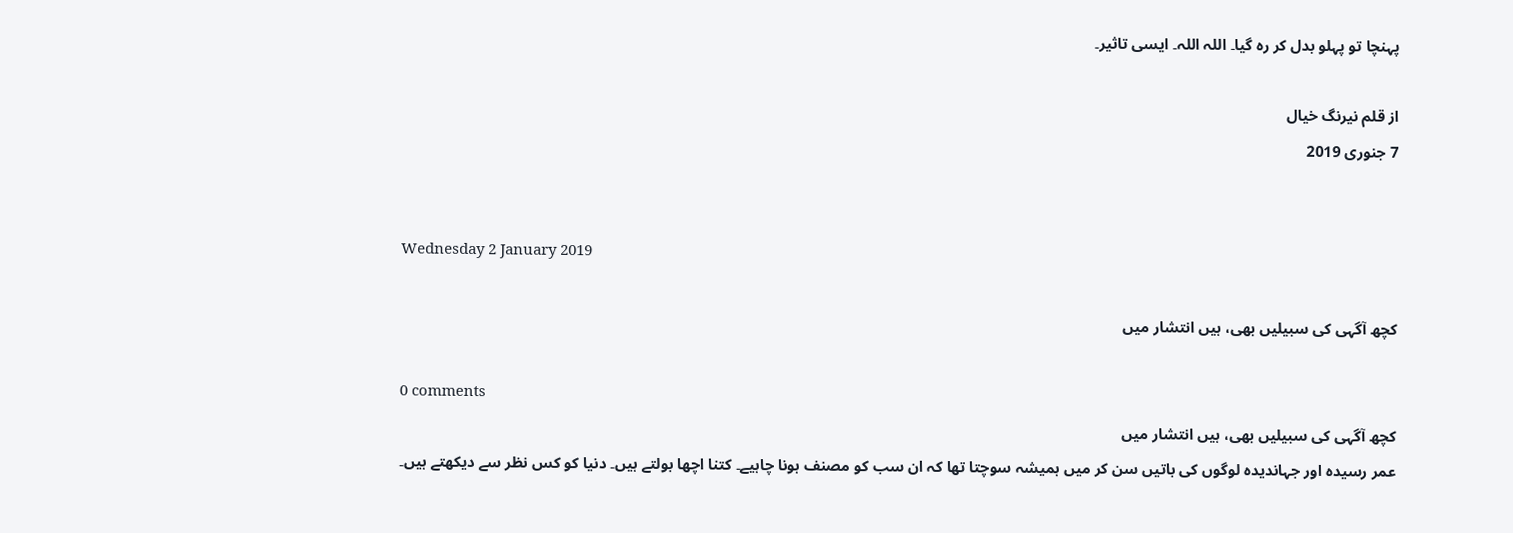پہنچا تو پہلو بدل کر رہ گیا۔ اللہ اللہ۔ ایسی تاثیر۔

از قلم نیرنگ خیال
7 جنوری 2019


Wednesday 2 January 2019

کچھ آگہی کی سبیلیں بھی، ہیں انتشار میں

0 comments
کچھ آگہی کی سبیلیں بھی، ہیں انتشار میں
عمر رسیدہ اور جہاندیدہ لوگوں کی باتیں سن کر میں ہمیشہ سوچتا تھا کہ ان سب کو مصنف ہونا چاہیے۔ کتنا اچھا بولتے ہیں۔ دنیا کو کس نظر سے دیکھتے ہیں۔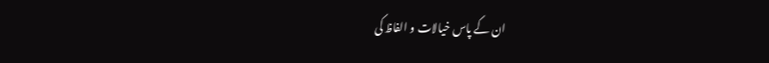ان کے پاس خیالات و الفاظ کی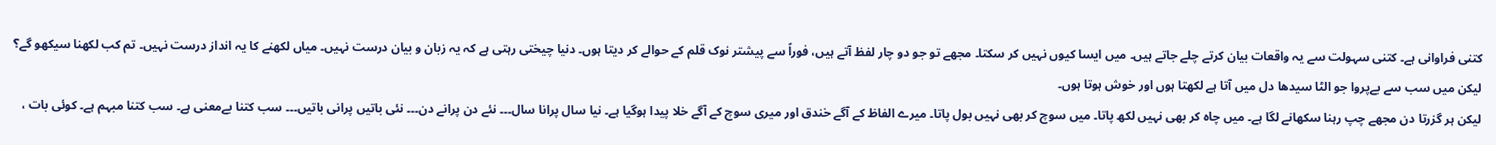کتنی فراوانی ہے۔ کتنی سہولت سے یہ واقعات بیان کرتے چلے جاتے ہیں۔ میں ایسا کیوں نہیں کر سکتا۔ مجھے تو جو دو چار لفظ آتے ہیں، فوراً سے پیشتر نوک قلم کے حوالے کر دیتا ہوں۔ دنیا چیختی رہتی ہے کہ یہ زبان و بیان درست نہیں۔ میاں لکھنے کا یہ انداز درست نہیں۔ تم کب لکھنا سیکھو گے؟ لیکن میں سب سے بےپروا جو الٹا سیدھا دل میں آتا ہے لکھتا ہوں اور خوش ہوتا ہوں۔
لیکن ہر گزرتا دن مجھے چپ رہنا سکھانے لگا ہے۔ میں چاہ کر بھی نہیں لکھ پاتا۔ میں سوچ کر بھی نہیں بول پاتا۔ میرے الفاظ کے آگے خندق اور میری سوچ کے آگے خلا پیدا ہوگیا ہے۔ نیا سال پرانا سال۔۔۔ نئے دن پرانے دن۔۔۔ نئی باتیں پرانی باتیں۔۔۔ سب کتنا بےمعنی ہے۔ سب کتنا مبہم ہے۔ کوئی بات ،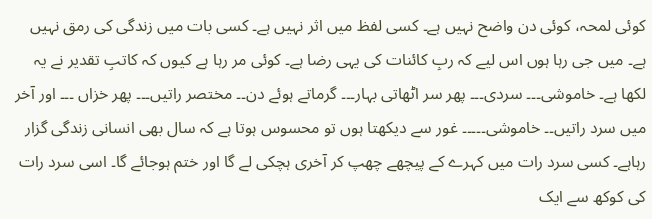کوئی لمحہ، کوئی دن واضح نہیں ہے۔ کسی لفظ میں اثر نہیں ہے۔ کسی بات میں زندگی کی رمق نہیں ہے۔ میں جی رہا ہوں اس لیے کہ ربِ کائنات کی یہی رضا ہے۔ کوئی مر رہا ہے کیوں کہ کاتبِ تقدیر نے یہ لکھا ہے۔ خاموشی۔۔۔ سردی۔۔۔ پھر سر اٹھاتی بہار۔۔۔ گرماتے ہوئے دن۔۔ مختصر راتیں۔۔۔ پھر خزاں ۔۔۔ اور آخر میں سرد راتیں۔۔ خاموشی۔۔۔۔۔ غور سے دیکھتا ہوں تو محسوس ہوتا ہے کہ سال بھی انسانی زندگی گزار رہاہے۔ کسی سرد رات میں کہرے کے پیچھے چھپ کر آخری ہچکی لے گا اور ختم ہوجائے گا۔ اسی سرد رات کی کوکھ سے ایک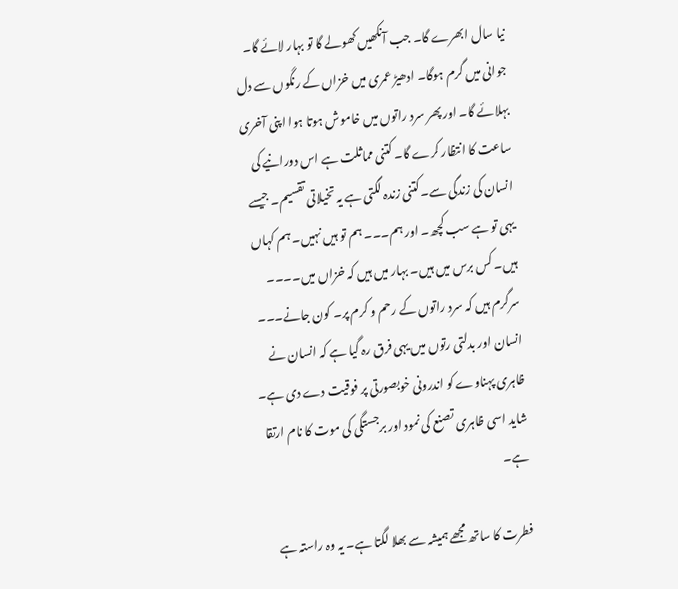نیا سال ابھرے گا۔ جب آنکھیں کھولے گا تو بہار لائے گا۔ جوانی میں گرم ہوگا۔ ادھیڑ عمری میں خزاں کے رنگوں سے دل بہلائے گا۔ اور پھر سرد راتوں میں خاموش ہوتا ہوا اپنی آخری ساعت کا انتظار کرے گا۔ کتنی مماثلت ہے اس دورانیے کی انسان کی زندگی سے۔کتنی زندہ لگتی ہے یہ تخیلاتی تقسیم۔ جیسے یہی تو ہے سب کچھ۔ اور ہم۔۔۔ ہم تو ہیں نہیں۔ ہم کہاں ہیں۔ کس برس میں ہیں۔ بہار میں ہیں کہ خزاں میں۔۔۔۔ سرگرم ہیں کہ سرد راتوں کے رحم و کرم پر۔ کون جانے۔۔۔ انسان اور بدلتی رتوں میں یہی فرق رہ گیا ہے کہ انسان نے ظاہری پہناوے کو اندرونی خوبصورتی پر فوقیت دے دی ہے۔ شاید اسی ظاہری تصنع کی نمود اور برجستگی کی موت کا نام ارتقا ہے۔

فطرت کا ساتھ مجھے ہمیشہ سے بھلا لگتا ہے۔ یہ وہ راستہ ہے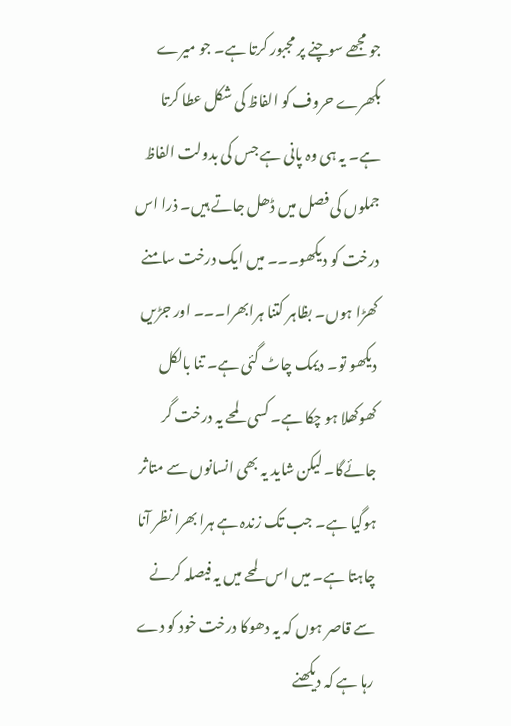جو مجھے سوچنے پر مجبور کرتا ہے۔ جو میرے بکھرے حروف کو الفاظ کی شکل عطا کرتا ہے۔ یہ ہی وہ پانی ہے جس کی بدولت الفاظ جملوں کی فصل میں ڈھل جاتے ہیں۔ ذرا اس درخت کو دیکھو۔۔۔ میں ایک درخت سامنے کھڑا ہوں۔ بظاہر کتنا ہرابھرا۔۔۔ اور جڑیں دیکھو تو۔ دیمک چاٹ گئی ہے۔ تنا بالکل کھوکھلا ہو چکا ہے۔ کسی لمحے یہ درخت گر جائےگا۔ لیکن شاید یہ بھی انسانوں سے متاثر ہوگیا ہے۔ جب تک زندہ ہے ہرا بھرا نظر آنا چاہتا ہے۔ میں اس لمحے میں یہ فیصلہ کرنے سے قاصر ہوں کہ یہ دھوکا درخت خود کو دے رہا ہے کہ دیکھنے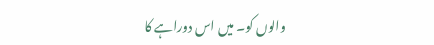والوں کو۔ میں اس دوراہے کا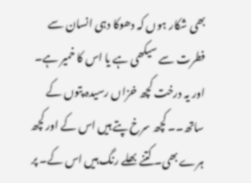بھی شکار ہوں کہ دھوکا دہی انسان سے فطرت سے سیکھی ہے یا اس کا خمیر ہے۔ اور یہ درخت کچھ خزاں رسیدہ پتوں کے ساتھ۔۔ کچھ سرخ پتے ہیں اس کے اور کچھ ہرے بھی۔ کتنے بھلے رنگ ہیں اس کے۔ پر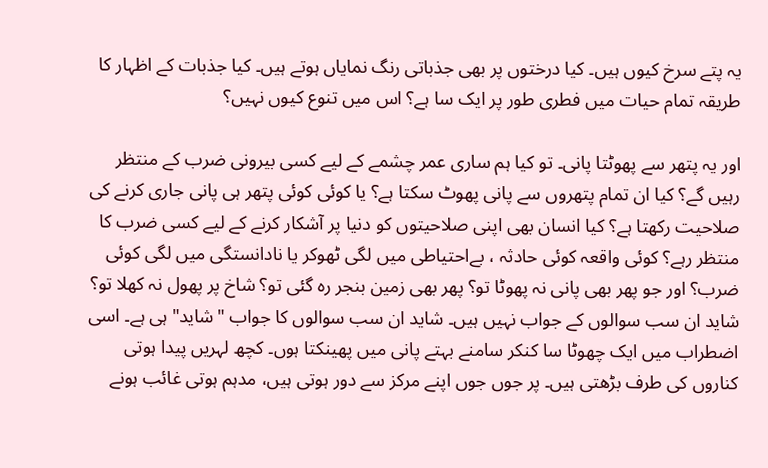یہ پتے سرخ کیوں ہیں۔ کیا درختوں پر بھی جذباتی رنگ نمایاں ہوتے ہیں۔ کیا جذبات کے اظہار کا طریقہ تمام حیات میں فطری طور پر ایک سا ہے؟ اس میں تنوع کیوں نہیں؟

اور یہ پتھر سے پھوٹتا پانی۔ تو کیا ہم ساری عمر چشمے کے لیے کسی بیرونی ضرب کے منتظر رہیں گے؟ کیا ان تمام پتھروں سے پانی پھوٹ سکتا ہے؟ یا کوئی کوئی پتھر ہی پانی جاری کرنے کی صلاحیت رکھتا ہے؟ کیا انسان بھی اپنی صلاحیتوں کو دنیا پر آشکار کرنے کے لیے کسی ضرب کا منتظر رہے؟ کوئی واقعہ کوئی حادثہ ، بےاحتیاطی میں لگی ٹھوکر یا نادانستگی میں لگی کوئی ضرب؟ اور جو پھر بھی پانی نہ پھوٹا تو؟ پھر بھی زمین بنجر رہ گئی تو؟ شاخ پر پھول نہ کھلا تو؟ شاید ان سب سوالوں کے جواب نہیں ہیں۔ شاید ان سب سوالوں کا جواب "شاید" ہی ہے۔ اسی اضطراب میں ایک چھوٹا سا کنکر سامنے بہتے پانی میں پھینکتا ہوں۔ کچھ لہریں پیدا ہوتی کناروں کی طرف بڑھتی ہیں۔ پر جوں جوں اپنے مرکز سے دور ہوتی ہیں، مدہم ہوتی غائب ہونے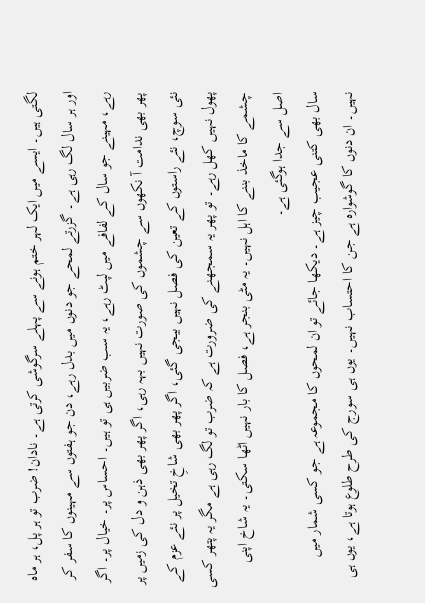لگتی ہیں۔ ایسے میں ایک لہر ختم ہونے سے پہلے سرگوشی کرتی ہے۔ نادان! ضرب تو ہر پل، ہر ماہ اور ہر سال لگ رہی ہے۔ گزرتے لمحے جو دنوں میں بدل رہے، دن جو ہفتوں سے مہینوں کا سفر کر رہے، مہینے جو سال کے لفافے میں لپٹ رہے، یہ سب ضربیں ہی تو ہیں۔ احساس پر۔ خیال پر۔ اگر پھر بھی ندامت آ نکھوں سے چشموں کی صورت نہیں بہہ رہی، اگر پھر بھی ذہن و دل کی زمیں پر نئی سوچ، نئے راستوں کے تعین کی فصل نہیں بیجی گئی، اگر پھر بھی شاخِ تخیل پر نئے عزم کے پھول نہیں کھل رہے۔ تو پھر یہ سمجھنے کی ضرورت ہے کہ ضرب تو لگ رہی ہے مگر یہ پتھر کسی چشمے کا ماخذ بننے کا اہل نہیں۔ یہ مٹی بنجر ہے، فصل کا بار نہیں اٹھا سکتی۔ یہ شاخ اپنی اصل سے جدا ہوگئی ہے۔
سال بھی کتنی عجیب چیز ہے۔ دیکھا جائے تو ان لمحوں کا مجموعہ ہے جو کسی شمار میں نہیں۔ ان دنوں کا گوشوارہ ہے جن کا احتساب نہیں۔ یوں ہی سورج کی طرح طلوع ہوتا ہے، یوں ہی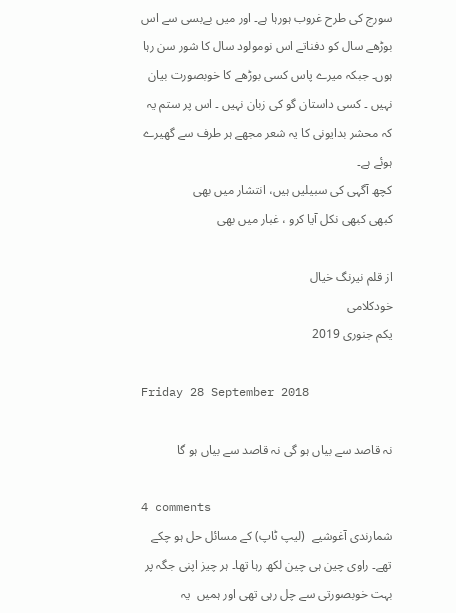سورج کی طرح غروب ہورہا ہے۔ اور میں بےبسی سے اس بوڑھے سال کو دفناتے اس نومولود سال کا شور سن رہا ہوں۔ جبکہ میرے پاس کسی بوڑھے کا خوبصورت بیان نہیں ۔ کسی داستان گو کی زبان نہیں ۔ اس پر ستم یہ کہ محشر بدایونی کا یہ شعر مجھے ہر طرف سے گھیرے ہوئے ہے۔
کچھ آگہی کی سبیلیں ہیں، انتشار میں بھی
کبھی کبھی نکل آیا کرو ، غبار میں بھی

از قلم نیرنگ خیال
خودکلامی
یکم جنوری 2019

Friday 28 September 2018

نہ قاصد سے بیاں ہو گی نہ قاصد سے بیاں ہو گا

4 comments
شمارندی آغوشیے  (لیپ ٹاپ) کے مسائل حل ہو چکے تھے۔ راوی چین ہی چین لکھ رہا تھا۔ ہر چیز اپنی جگہ پر بہت خوبصورتی سے چل رہی تھی اور ہمیں  یہ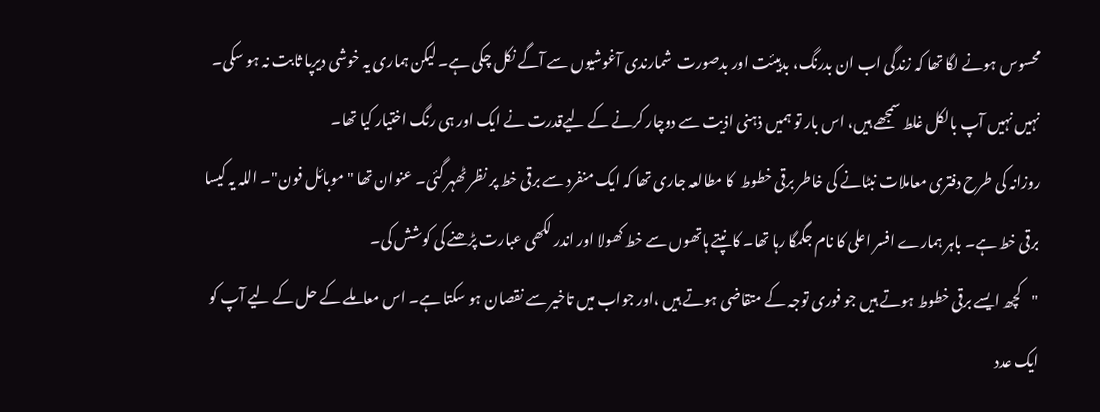محسوس ہونے لگا تھا کہ زندگی اب ان بدرنگ، بدہیئت اور بدصورت  شمارندی آغوشیوں سے آگے نکل چکی ہے۔ لیکن ہماری یہ خوشی دیرپا ثابت نہ ہو سکی۔ نہیں نہیں آپ بالکل غلط سمجھے ہیں، اس بار تو ہمیں ذہنی اذیت سے دوچار کرنے کے لیےقدرت نے ایک اور ہی رنگ اختیار کیا تھا۔
روزانہ کی طرح دفتری معاملات نبٹانے کی خاطر برقی خطوط  کا مطالعہ جاری تھا کہ ایک منفرد سے برقی خط پر نظر ٹھہر گئی۔ عنوان تھا "موبائل فون"۔ اللہ یہ کیسا برقی خط ہے۔ باہر ہمارے افسر اعلی کا نام جگمگا رہا تھا۔ کانپتے ہاتھوں سے خط کھولا اور اندر لکھی عبارت پڑھنے کی کوشش کی۔
"کچھ ایسے برقی خطوط ہوتے ہیں جو فوری توجہ کے متقاضی ہوتے ہیں ،اور جواب میں تاخیر سے نقصان ہو سکتا ہے۔ اس معاملے کے حل کے لیے آپ کو ایک عدد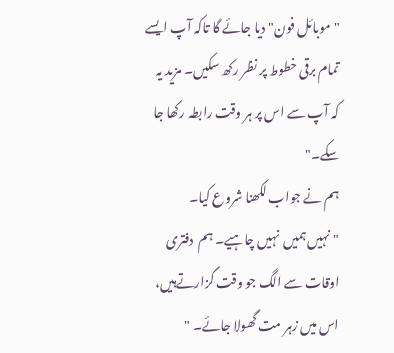"موبائل فون" دیا جائے گا تاکہ آپ ایسے تمام برقی خطوط پر نظر رکھ سکیں۔ مزید یہ کہ آپ سے اس پر ہر وقت رابطہ رکھا جا سکے۔"
ہم نے جواب لکھنا شروع کیا۔
"نہیں ہمیں  نہیں چاہیے۔ ہم  دفتری اوقات سے الگ جو وقت گزارتےہیں،  اس میں زہر مت گھولا جائے۔ "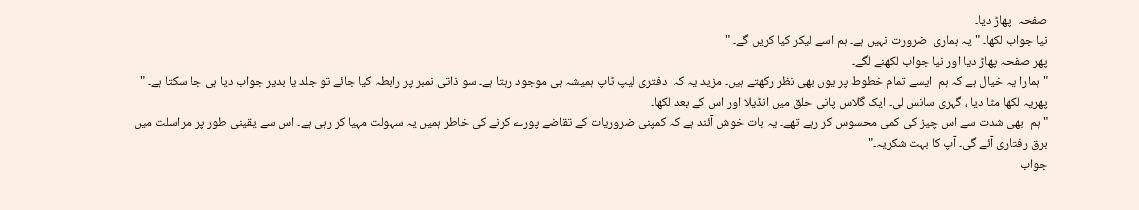صفحہ  پھاڑ دیا۔
نیا جواب لکھا۔ " یہ ہماری  ضرورت نہیں ہے۔ ہم اسے لیکر کیا کریں گے۔ "
پھر صفحہ پھاڑ دیا اور نیا جواب لکھنے لگے۔
"ہمارا یہ خیال ہے کہ ہم  ایسے تمام خطوط پر یوں بھی نظر رکھتے ہیں۔ مزید یہ کہ  دفتری لیپ ٹاپ ہمیشہ ہی موجود رہتا ہے۔ سو ذاتی نمبر پر رابطہ کیا جائے تو جلد یا بدیر جواب دیا ہی جا سکتا ہے۔ "
پھریہ لکھا مٹا دیا ، گہری سانس لی۔ ایک گلاس پانی حلق میں انڈیلا اور اس کے بعد لکھا۔
" ہم  بھی شدت سے اس چیز کی کمی محسوس کر رہے تھے۔ یہ بات خوش آئند ہے کہ کمپنی ضروریات کے تقاضے پورے کرنے کی خاطر ہمیں یہ سہولت مہیا کر رہی ہے۔ اس سے یقینی طور پر مراسلت میں برق رفتاری آئے گی۔ آپ کا بہت شکریہ۔"
جواب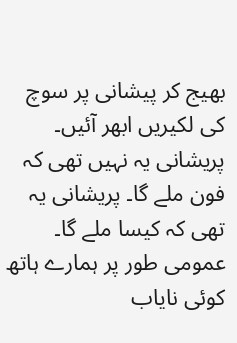بھیج کر پیشانی پر سوچ کی لکیریں ابھر آئیں۔ پریشانی یہ نہیں تھی کہ فون ملے گا۔ پریشانی یہ تھی کہ کیسا ملے گا۔ عمومی طور پر ہمارے ہاتھ کوئی نایاب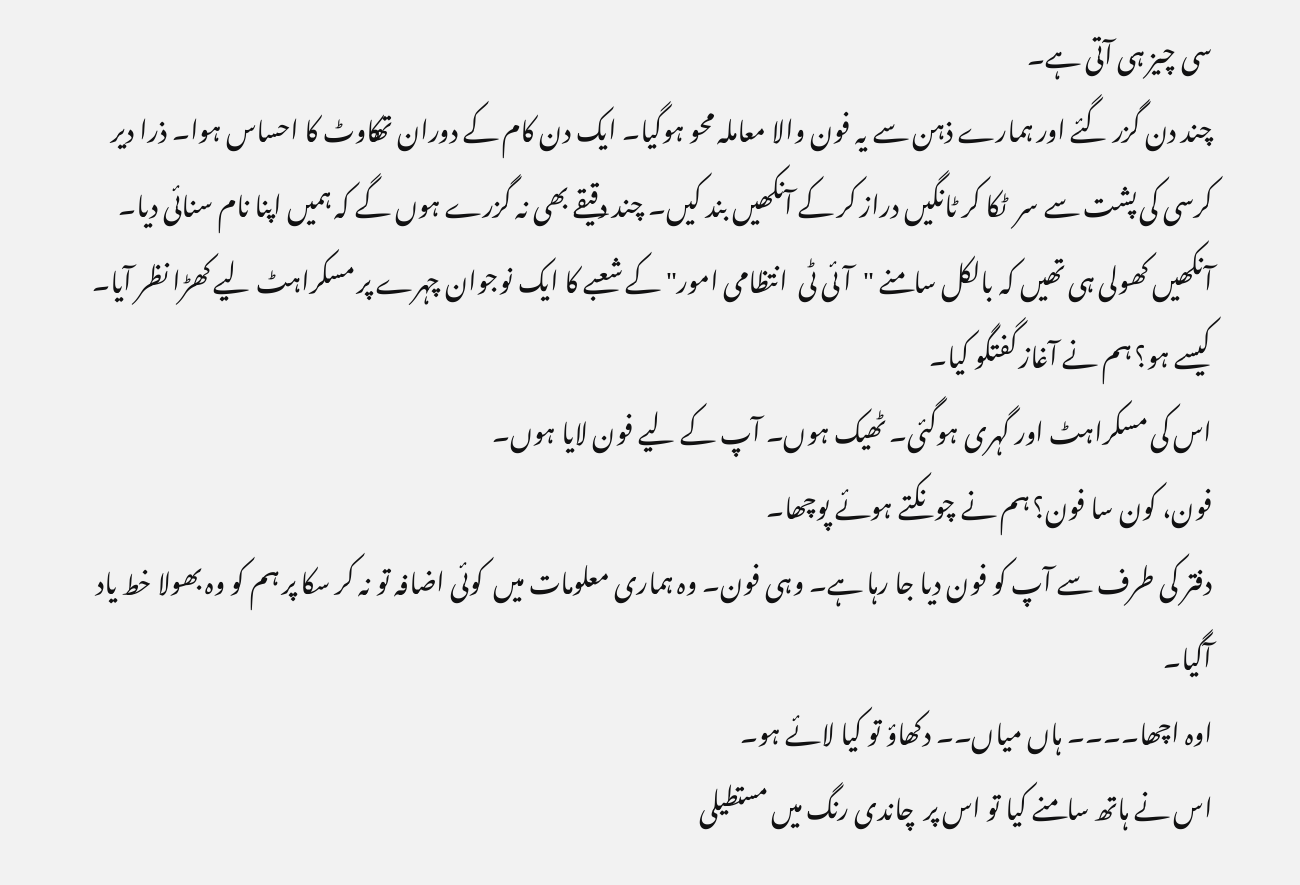سی چیز ہی آتی ہے۔
چند دن گزر گئے اور ہمارے ذہن سے یہ فون والا معاملہ محو ہوگیا۔ ایک دن کام کے دوران تھکاوٹ کا احساس ہوا۔ ذرا دیر کرسی کی پشت سے سر  ٹکا کر ٹانگیں دراز کر کے آنکھیں بند کیں۔ چند دقیقے بھی نہ گزرے ہوں گے کہ ہمیں اپنا نام سنائی دیا۔ آنکھیں کھولی ہی تھیں کہ بالکل سامنے "آئی ٹی  انتظامی امور" کے شعبے کا ایک نوجوان چہرے پر مسکراہٹ لیے کھڑا نظر آیا۔
کیسے ہو؟ ہم نے آغاز گفتگو کیا۔
اس کی مسکراہٹ اور گہری ہوگئی۔ ٹھیک ہوں۔ آپ کے لیے فون لایا ہوں۔
فون، کون سا فون؟ ہم نے چونکتے ہوئے پوچھا۔
دفتر کی طرف سے آپ کو فون دیا جا رہا ہے۔ وہی فون۔ وہ ہماری معلومات میں  کوئی اضافہ تو نہ کر سکا پر ہم کو وہ بھولا خط یاد آگیا۔
اوہ اچھا۔۔۔۔ ہاں میاں۔۔ دکھاؤ تو کیا لائے ہو۔
اس نے ہاتھ سامنے کیا تو اس پر  چاندی رنگ میں مستطیلی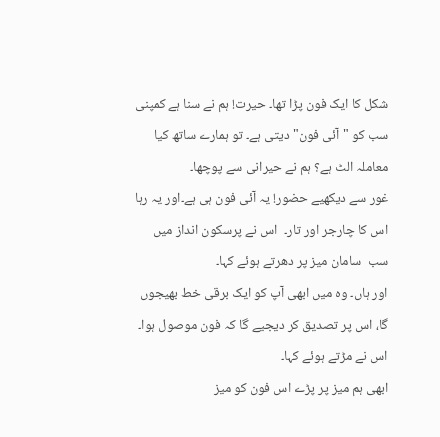شکل کا ایک فون پڑا تھا۔ حیرت! ہم نے سنا ہے کمپنی سب کو "آئی فون" دیتی ہے۔ تو ہمارے ساتھ کیا معاملہ الٹ ہے؟ ہم نے حیرانی سے پوچھا۔
غور سے دیکھیے حضور! یہ آئی فون ہی ہے۔اور یہ رہا اس کا چارجر اور تار۔  اس نے پرسکون انداز میں سب  سامان میز پر دھرتے ہوئے کہا۔
اور ہاں۔ وہ میں ابھی آپ کو ایک برقی خط بھیجوں گا، اس پر تصدیق کر دیجیے گا کہ فون موصول ہوا۔ اس نے مڑتے ہوئے کہا۔
ابھی ہم میز پر پڑے اس فون کو میز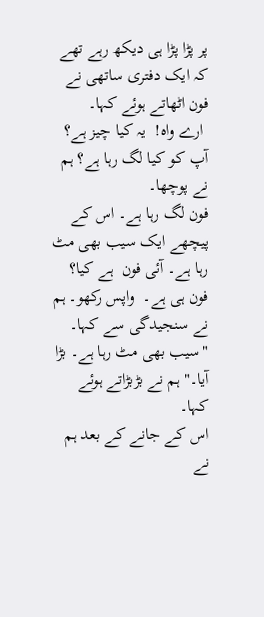پر پڑا پڑا ہی دیکھ رہے تھے کہ ایک دفتری ساتھی نے فون اٹھاتے ہوئے کہا۔
 ارے واہ!  یہ کیا چیز ہے؟
آپ کو کیا لگ رہا ہے؟ ہم  نے پوچھا۔
فون لگ رہا ہے۔ اس کے پیچھے ایک سیب بھی مٹ رہا ہے۔ آئی فون  ہے کیا؟
فون ہی ہے۔  واپس رکھو۔ ہم نے سنجیدگی سے کہا۔ "سیب بھی مٹ رہا ہے۔ بڑا آیا۔" ہم نے بڑبڑاتے ہوئے کہا۔
اس کے جانے کے بعد ہم نے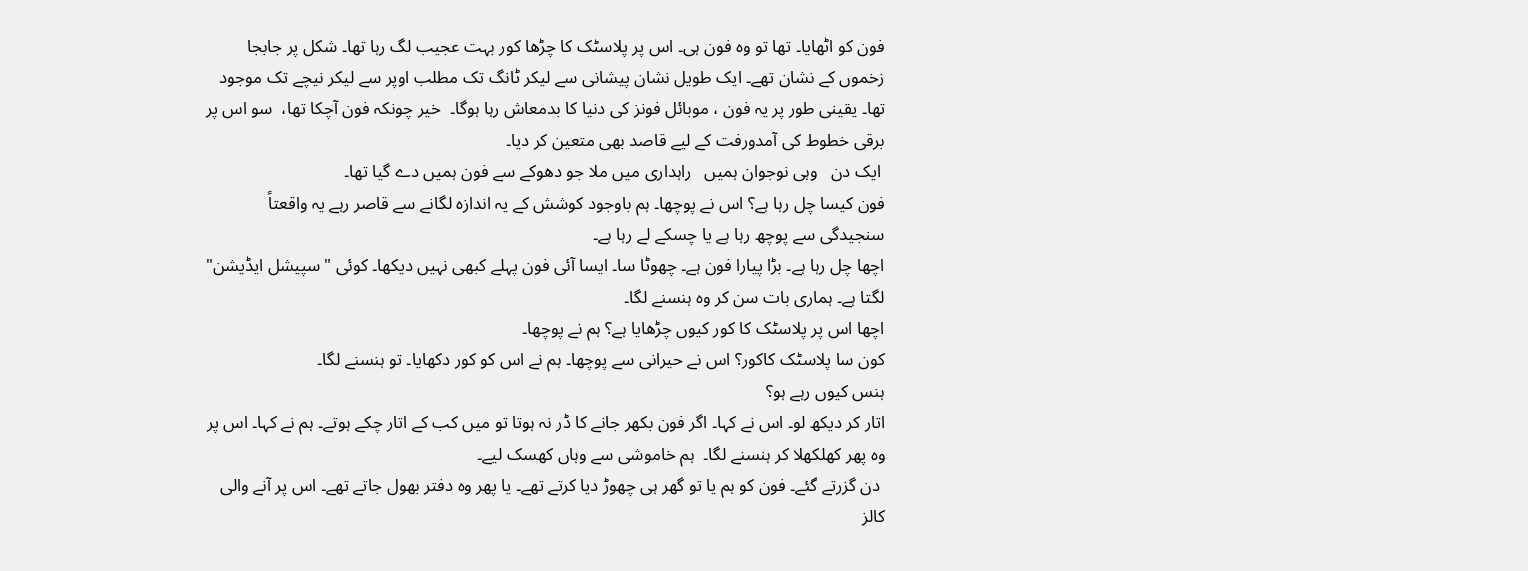فون کو اٹھایا۔ تھا تو وہ فون ہی۔ اس پر پلاسٹک کا چڑھا کور بہت عجیب لگ رہا تھا۔ شکل پر جابجا زخموں کے نشان تھے۔ ایک طویل نشان پیشانی سے لیکر ٹانگ تک مطلب اوپر سے لیکر نیچے تک موجود تھا۔ یقینی طور پر یہ فون ، موبائل فونز کی دنیا کا بدمعاش رہا ہوگا۔  خیر چونکہ فون آچکا تھا،  سو اس پر برقی خطوط کی آمدورفت کے لیے قاصد بھی متعین کر دیا۔
 ایک دن   وہی نوجوان ہمیں   راہداری میں ملا جو دھوکے سے فون ہمیں دے گیا تھا۔
فون کیسا چل رہا ہے؟ اس نے پوچھا۔ ہم باوجود کوشش کے یہ اندازہ لگانے سے قاصر رہے یہ واقعتاً سنجیدگی سے پوچھ رہا ہے یا چسکے لے رہا ہے۔
اچھا چل رہا ہے۔ بڑا پیارا فون ہے۔ چھوٹا سا۔ ایسا آئی فون پہلے کبھی نہیں دیکھا۔ کوئی "سپیشل ایڈیشن" لگتا ہے۔ ہماری بات سن کر وہ ہنسنے لگا۔
اچھا اس پر پلاسٹک کا کور کیوں چڑھایا ہے؟ ہم نے پوچھا۔
کون سا پلاسٹک کاکور؟ اس نے حیرانی سے پوچھا۔ ہم نے اس کو کور دکھایا۔ تو ہنسنے لگا۔
ہنس کیوں رہے ہو؟
اتار کر دیکھ لو۔ اس نے کہا۔ اگر فون بکھر جانے کا ڈر نہ ہوتا تو میں کب کے اتار چکے ہوتے۔ ہم نے کہا۔ اس پر وہ پھر کھلکھلا کر ہنسنے لگا۔  ہم خاموشی سے وہاں کھسک لیے۔
 دن گزرتے گئے۔ فون کو ہم یا تو گھر ہی چھوڑ دیا کرتے تھے۔ یا پھر وہ دفتر بھول جاتے تھے۔ اس پر آنے والی کالز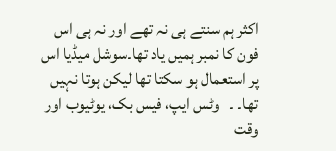اکثر ہم سنتے ہی نہ تھے اور نہ ہی اس فون کا نمبر ہمیں یاد تھا۔سوشل میڈیا اس پر استعمال ہو سکتا تھا لیکن ہوتا نہیں تھا۔ ۔   وٹس ایپ، فیس بک، یوٹیوب اور وقت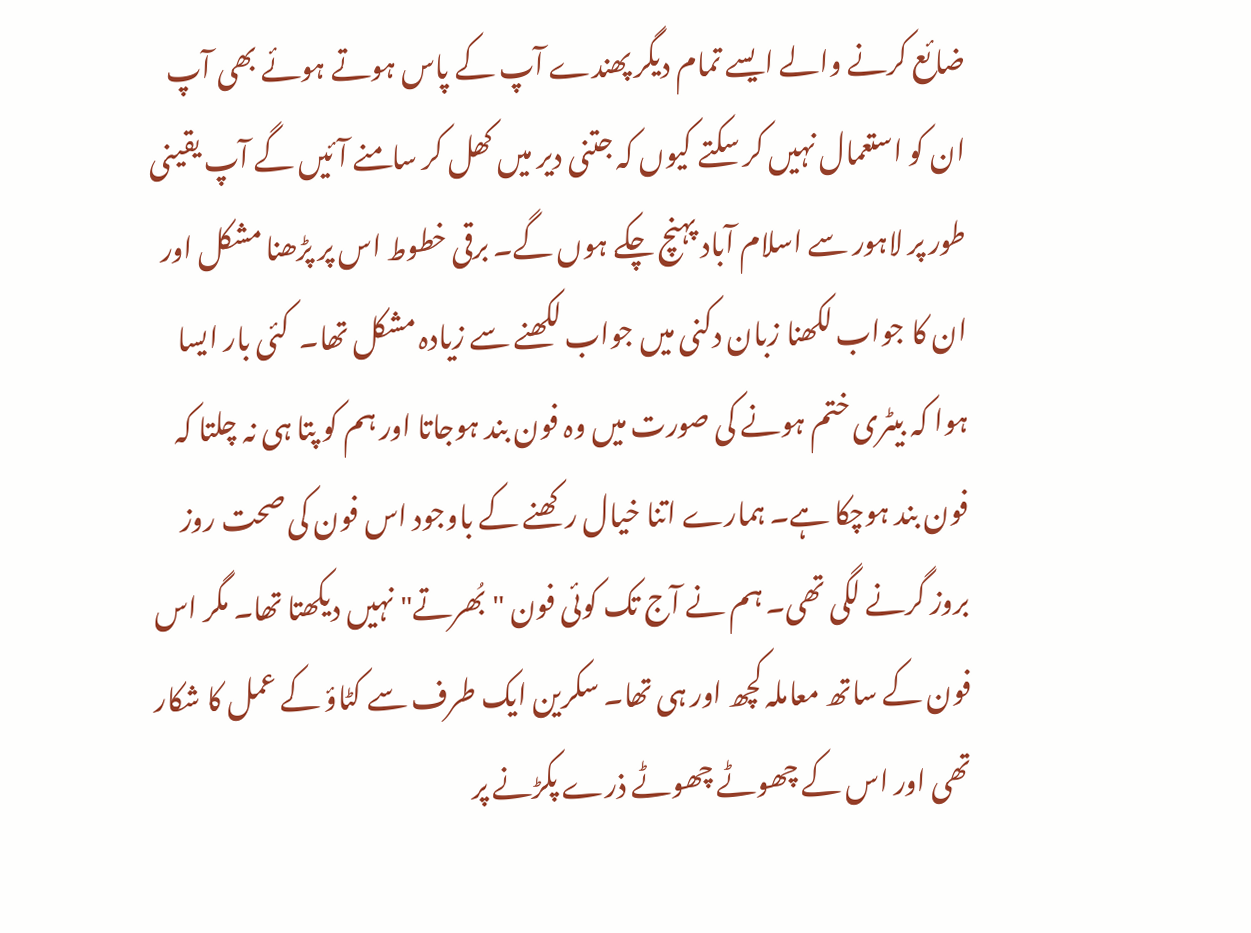ضائع کرنے والے ایسے تمام دیگر پھندے آپ کے پاس ہوتے ہوئے بھی آپ ان کو استعمال نہیں کر سکتے کیوں کہ جتنی دیر میں کھل کر سامنے آئیں گے آپ یقینی طور پر لاہور سے اسلام آباد پہنچ چکے ہوں گے۔ برقی خطوط اس پر پڑھنا مشکل اور ان کا جواب لکھنا زبان دکنی میں جواب لکھنے سے زیادہ مشکل تھا۔  کئی بار ایسا ہوا کہ بیٹری ختم ہونے کی صورت میں وہ فون بند ہوجاتا اور ہم کو پتا ہی نہ چلتا کہ فون بند ہوچکا ہے۔ ہمارے اتنا خیال رکھنے کے باوجود اس فون کی صحت روز بروز گرنے لگی تھی۔ ہم نے آج تک کوئی فون "بُھرتے" نہیں دیکھتا تھا۔ مگر اس فون کے ساتھ معاملہ کچھ اور ہی تھا۔ سکرین ایک طرف سے کٹاؤ کے عمل کا شکار تھی اور اس کے چھوٹے چھوٹے ذرے پکڑنے پر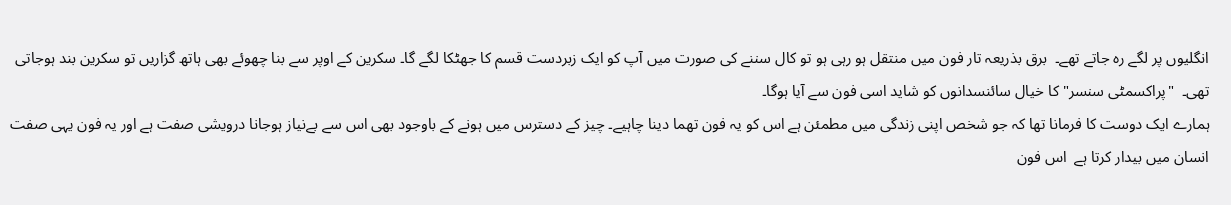انگلیوں پر لگے رہ جاتے تھے۔  برق بذریعہ تار فون میں منتقل ہو رہی ہو تو کال سننے کی صورت میں آپ کو ایک زبردست قسم کا جھٹکا لگے گا۔ سکرین کے اوپر سے بنا چھوئے بھی ہاتھ گزاریں تو سکرین بند ہوجاتی تھی۔  "پراکسمٹی سنسر" کا خیال سائنسدانوں کو شاید اسی فون سے آیا ہوگا۔
ہمارے ایک دوست کا فرمانا تھا کہ جو شخص اپنی زندگی میں مطمئن ہے اس کو یہ فون تھما دینا چاہیے۔ چیز کے دسترس میں ہونے کے باوجود بھی اس سے بےنیاز ہوجانا درویشی صفت ہے اور یہ فون یہی صفت انسان میں بیدار کرتا ہے  اس فون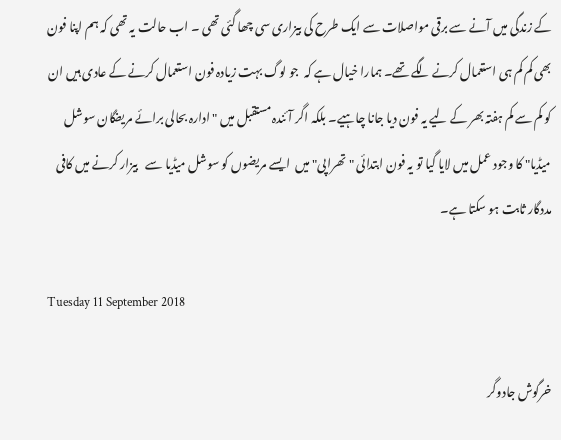کے زندگی میں آنے سے برقی مواصلات سے ایک طرح کی بیزاری سی چھا گئی تھی ۔ اب حالت یہ تھی کہ ہم اپنا فون بھی کم کم ہی استعمال کرنے لگے تھے۔ ہمارا خیال ہے کہ  جو لوگ بہت زیادہ فون استعمال کرنے کے عادی ہیں ان کو کم سے کم ہفتہ بھر کے لیے یہ فون دیا جانا چاہیے۔ بلکہ اگر آئندہ مستقبل میں "ادارہ بحالی برائے مریضگان سوشل میڈیا" کا وجود عمل میں لایا گیا تو یہ فون ابتدائی "تھراپی" میں  ایسے مریضوں کو سوشل میڈیا سے   بیزار کرنے میں کافی مددگار ثابت ہو سکتا ہے۔

Tuesday 11 September 2018

خرگوش جادوگر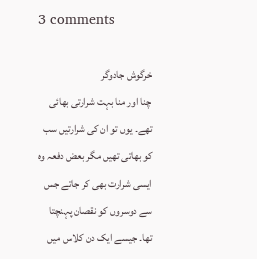3 comments

خرگوش جادوگر
چنا اور منا بہت شرارتی بھائی تھے۔ یوں تو ان کی شرارتیں سب کو بھاتی تھیں مگر بعض دفعہ وہ ایسی شرارت بھی کر جاتے جس سے دوسروں کو نقصان پہنچتا تھا۔ جیسے ایک دن کلاس میں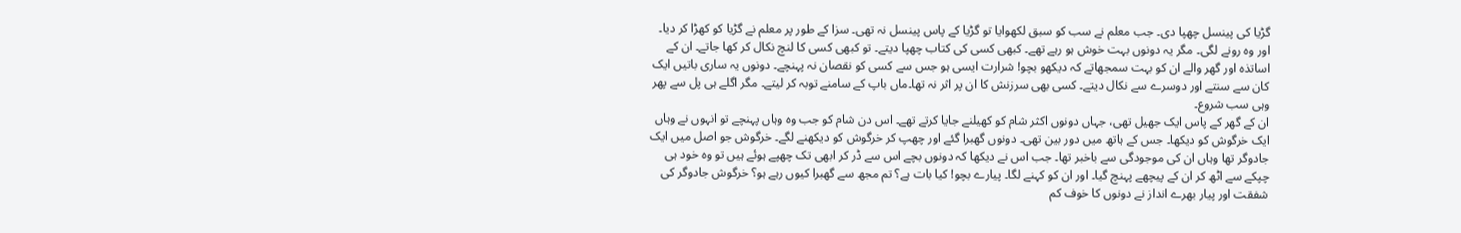گڑیا کی پینسل چھپا دی۔ جب معلم نے سب کو سبق لکھوایا تو گڑیا کے پاس پینسل نہ تھی۔ سزا کے طور پر معلم نے گڑیا کو کھڑا کر دیا۔ اور وہ رونے لگی۔ مگر یہ دونوں بہت خوش ہو رہے تھے۔ کبھی کسی کی کتاب چھپا دیتے۔ تو کبھی کسی کا لنچ نکال کر کھا جاتے۔ ان کے اساتذہ اور گھر والے ان کو بہت سمجھاتے کہ دیکھو بچو! شرارت ایسی ہو جس سے کسی کو نقصان نہ پہنچے۔ دونوں یہ ساری باتیں ایک کان سے سنتے اور دوسرے سے نکال دیتے۔ کسی بھی سرزنش کا ان پر اثر نہ تھا۔ماں باپ کے سامنے توبہ کر لیتے۔ مگر اگلے ہی پل سے پھر وہی سب شروع۔
ان کے گھر کے پاس ایک جھیل تھی، جہاں دونوں اکثر شام کو کھیلنے جایا کرتے تھے۔ اس دن شام کو جب وہ وہاں پہنچے تو انہوں نے وہاں ایک خرگوش کو دیکھا۔ جس کے ہاتھ میں دور بین تھی۔ دونوں گھبرا گئے اور چھپ کر خرگوش کو دیکھنے لگے۔ خرگوش جو اصل میں ایک جادوگر تھا وہاں ان کی موجودگی سے باخبر تھا۔ جب اس نے دیکھا کہ دونوں بچے اس سے ڈر کر ابھی تک چھپے ہوئے ہیں تو وہ خود ہی چپکے سے اٹھ کر ان کے پیچھے پہنچ گیا۔ اور ان کو کہنے لگا۔ پیارے بچو! کیا بات ہے؟ تم مجھ سے گھبرا کیوں رہے ہو؟ خرگوش جادوگر کی شفقت اور پیار بھرے انداز نے دونوں کا خوف کم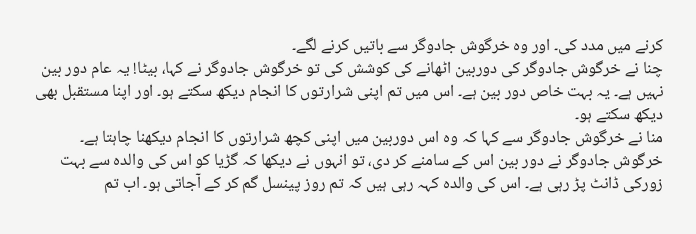کرنے میں مدد کی۔ اور وہ خرگوش جادوگر سے باتیں کرنے لگے۔
چنا نے خرگوش جادوگر کی دوربین اٹھانے کی کوشش کی تو خرگوش جادوگر نے کہا، بیٹا! یہ عام دور بین نہیں ہے۔ یہ بہت خاص دور بین ہے۔ اس میں تم اپنی شرارتوں کا انجام دیکھ سکتے ہو۔ اور اپنا مستقبل بھی دیکھ سکتے ہو۔
منا نے خرگوش جادوگر سے کہا کہ وہ اس دوربین میں اپنی کچھ شرارتوں کا انجام دیکھنا چاہتا ہے۔
خرگوش جادوگر نے دور بین اس کے سامنے کر دی، تو انہوں نے دیکھا کہ گڑیا کو اس کی والدہ سے بہت زورکی ڈانٹ پڑ رہی ہے۔ اس کی والدہ کہہ رہی ہیں کہ تم روز پینسل گم کر کے آجاتی ہو۔ اب تم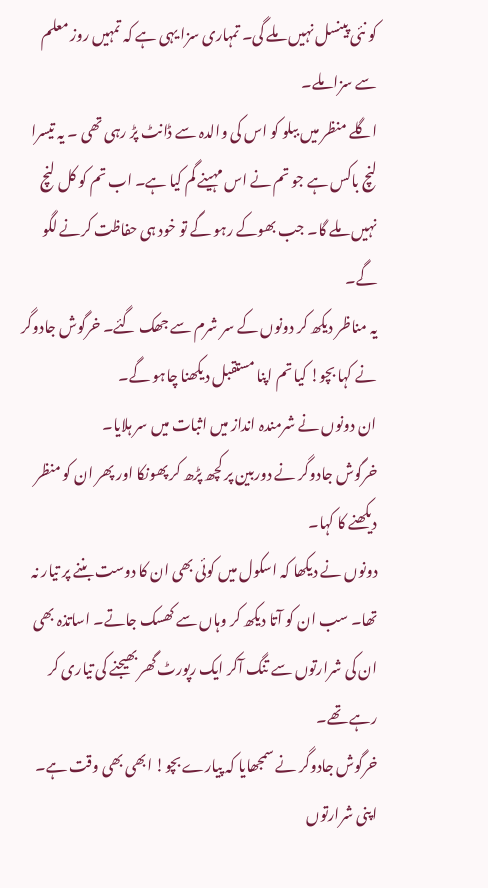کو نئی پینسل نہیں ملے گی۔ تمہاری سزا یہی ہے کہ تمہیں روز معلم سے سزا ملے۔
اگلے منظر میں ببلو کو اس کی والدہ سے ڈانٹ پڑ رہی تھی ۔ یہ تیسرا لنچ باکس ہے جو تم نے اس مہینے گم کیا ہے۔ اب تم کو کل لنچ نہیں ملے گا۔ جب بھوکے رہو گے تو خود ہی حفاظت کرنے لگو گے۔
یہ مناظر دیکھ کر دونوں کے سر شرم سے جھک گئے۔ خرگوش جادوگر نے کہا بچو! کیا تم اپنا مستقبل دیکھنا چاہو گے۔
ان دونوں نے شرمندہ انداز میں اثبات میں سر ہلایا۔
خرگوش جادوگر نے دوربین پر کچھ پڑھ کر پھونکا اور پھر ان کو منظر دیکھنے کا کہا۔
دونوں نے دیکھا کہ اسکول میں کوئی بھی ان کا دوست بننے پر تیار نہ تھا۔ سب ان کو آتا دیکھ کر وہاں سے کھسک جاتے۔ اساتذہ بھی ان کی شرارتوں سے تنگ آکر ایک رپورٹ گھر بھیجنے کی تیاری کر رہے تھے۔
خرگوش جادوگر نے سمجھایا کہ پیارے بچو! ابھی بھی وقت ہے۔ اپنی شرارتوں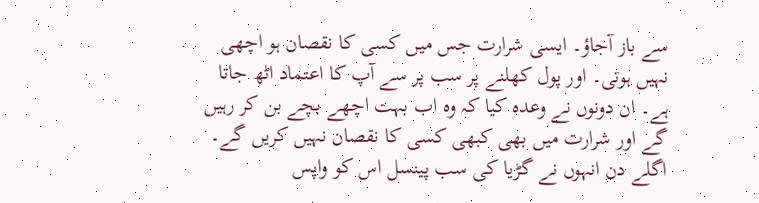سے باز آجاؤ۔ ایسی شرارت جس میں کسی کا نقصان ہو اچھی نہیں ہوتی۔ اور پول کھلنے پر سب پر سے آپ کا اعتماد اٹھ جاتا ہے۔ ان دونوں نے وعدہ کیا کہ وہ اب بہت اچھے بچے بن کر رہیں گے اور شرارت میں بھی کبھی کسی کا نقصان نہیں کریں گے۔
اگلے دن انہوں نے گڑیا کی سب پینسل اس کو واپس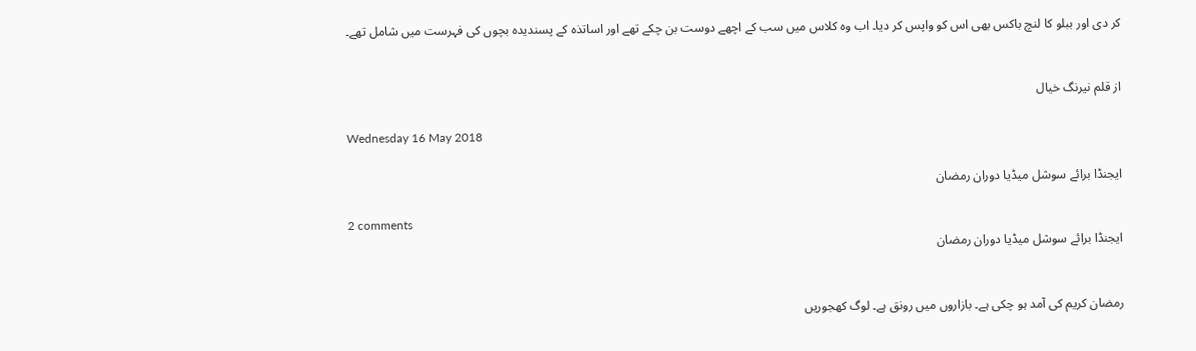کر دی اور ببلو کا لنچ باکس بھی اس کو واپس کر دیا۔ اب وہ کلاس میں سب کے اچھے دوست بن چکے تھے اور اساتذہ کے پسندیدہ بچوں کی فہرست میں شامل تھے۔


از قلم نیرنگ خیال

Wednesday 16 May 2018

ایجنڈا برائے سوشل میڈیا دوران رمضان

2 comments
ایجنڈا برائے سوشل میڈیا دوران رمضان


رمضان کریم کی آمد ہو چکی ہے۔ بازاروں میں رونق ہے۔ لوگ کھجوریں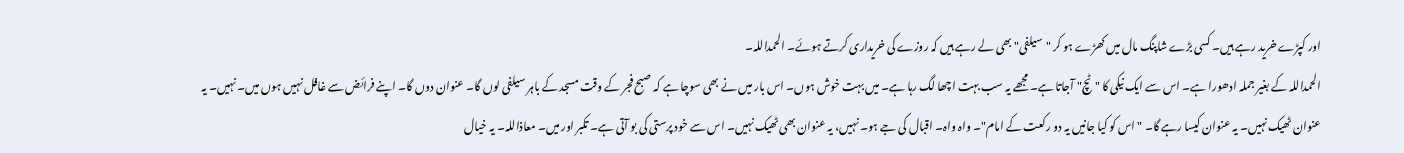اور کپڑے خرید رہے ہیں۔ کسی بڑے شاپنگ مال میں کھڑے ہو کر "سیلفی" بھی لے رہے ہیں کہ روزے کی خریداری کرتے ہوئے۔ الحمداللہ۔
الحمداللہ کے بغیر جملہ ادھورا ہے۔ اس سے ایک نیکی کا "ٹچ" آجاتا ہے۔ مجھے یہ سب بہت اچھا لگ رہا ہے۔ میں بہت خوش ہوں۔ اس بار میں نے بھی سوچا ہے کہ صبح فجر کے وقت مسجد کے باہر سیلفی لوں گا۔ عنوان دوں گا۔ اپنے فرائض سے غافل نہیں ہوں میں۔ نہیں۔ یہ عنوان ٹھیک نہیں۔ یہ عنوان کیسا رہے گا۔ "اس کو کیا جانیں یہ دو رکعت کے امام"۔ واہ واہ۔ اقبال کی جے ہو۔ نہیں، یہ عنوان بھی ٹھیک نہیں۔ اس سے خود پرستی کی بو آتی ہے۔ تکبر اور میں۔ معاذاللہ۔ یہ خیال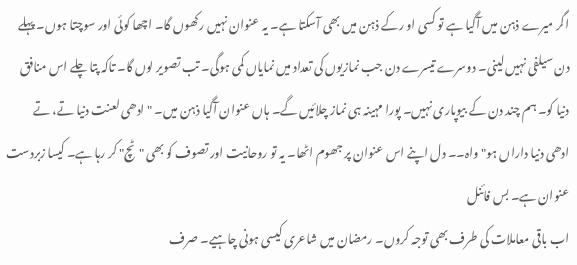اگر میرے ذہن میں آگیا ہے تو کسی او رکے ذہن میں بھی آسکتا ہے۔ یہ عنوان نہیں رکھوں گا۔ اچھا کوئی اور سوچتا ہوں۔ پہلے دن سیلفی نہیں لینی۔ دوسرے تیسرے دن جب نمازیوں کی تعداد میں نمایاں کمی ہوگی۔ تب تصویر لوں گا۔ تاکہ پتا چلے اس منافق دنیا کو۔ ہم چند دن کے بیوپاری نہیں۔ پورا مہینہ ہی نماز چلائیں گے۔ ہاں عنوان آگیا ذہن میں۔ "ادھی لعنت دنیا تے، تے ادھی دنیا داراں ہو" واہ۔۔ دل اپنے اس عنوان پر جھوم اٹھا۔ یہ تو روحانیت اور تصوف کو بھی "ٹچ" کر رہا ہے۔ کیسا زبردست عنوان ہے۔ بس فائنل
اب باقی معاملات کی طرف بھی توجہ کروں۔ رمضان میں شاعری کیسی ہونی چاہیے۔ صرف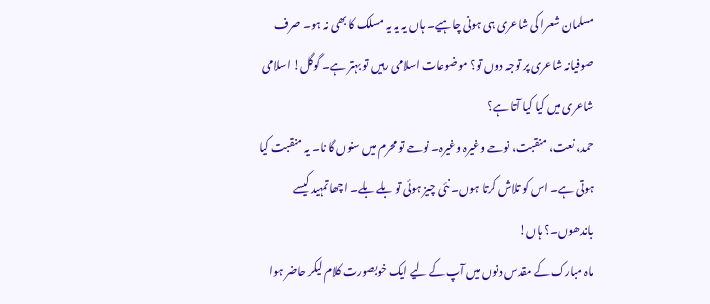مسلمان شعرا کی شاعری ہی ہونی چاہیے۔ ہاں یہ یہ یہ مسلک کا بھی نہ ہو۔ صرف صوفیانہ شاعری پر توجہ دوں تو؟ موضوعات اسلامی رہیں تو بہتر ہے۔ گوگل! اسلامی شاعری میں کیا کیا آتا ہے؟
حمد، نعت، منقبت، نوحے وغیرہ وغیرہ۔ نوحے تو محرم میں سنوں گا نا۔ یہ منقبت کیا ہوتی ہے۔ اس کو تلاش کرتا ہوں۔ نئی چیز ہوئی تو بلے بلے۔ اچھا تمہید کیسے باندھوں۔؟ ہاں!
ماہ مبارک کے مقدس دنوں میں آپ کے لیے ایک خوبصورت کلام لیکر حاضر ہوا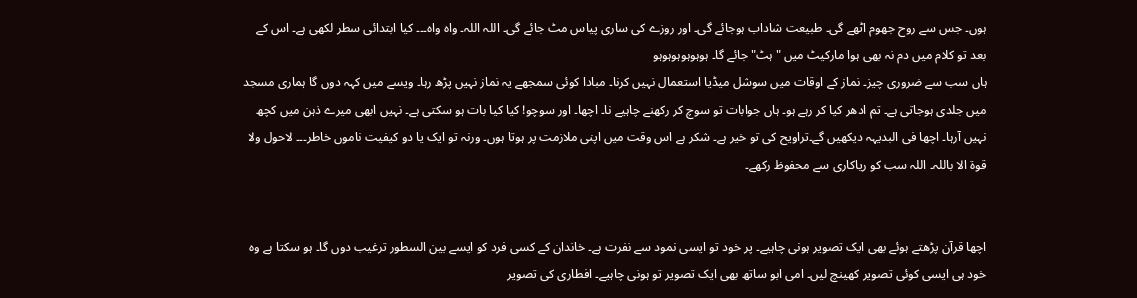ہوں۔ جس سے روح جھوم اٹھے گی۔ طبیعت شاداب ہوجائے گی۔ اور روزے کی ساری پیاس مٹ جائے گی۔ اللہ اللہ۔ واہ واہ۔۔۔ کیا ابتدائی سطر لکھی ہے۔ اس کے بعد تو کلام میں دم نہ بھی ہوا مارکیٹ میں "ہٹ" جائے گا۔ ہوہوہوہوہوہو
ہاں سب سے ضروری چیز۔ نماز کے اوقات میں سوشل میڈیا استعمال نہیں کرنا۔ مبادا کوئی سمجھے یہ نماز نہیں پڑھ رہا۔ ویسے میں کہہ دوں گا ہماری مسجد میں جلدی ہوجاتی ہے۔ تم ادھر کیا کر رہے ہو۔ ہاں جوابات تو سوچ کر رکھنے چاہیے نا۔ اچھا۔ اور سوچو! کیا کیا بات ہو سکتی ہے۔ نہیں ابھی میرے ذہن میں کچھ نہیں آرہا۔ اچھا فی البدیہہ دیکھیں گے۔تراویح کی تو خیر ہے۔ شکر ہے اس وقت میں اپنی ملازمت پر ہوتا ہوں۔ ورنہ تو ایک یا دو کیفیت ناموں خاطر۔۔۔ لاحول ولا قوۃ الا باللہ۔ اللہ سب کو ریاکاری سے محفوظ رکھے۔


اچھا قرآن پڑھتے ہوئے بھی ایک تصویر ہونی چاہیے۔ پر خود تو ایسی نمود سے نفرت ہے۔ خاندان کے کسی فرد کو ایسے بین السطور ترغیب دوں گا۔ ہو سکتا ہے وہ خود ہی ایسی کوئی تصویر کھینچ لیں۔ امی ابو ساتھ بھی ایک تصویر تو ہونی چاہیے۔ افطاری کی تصویر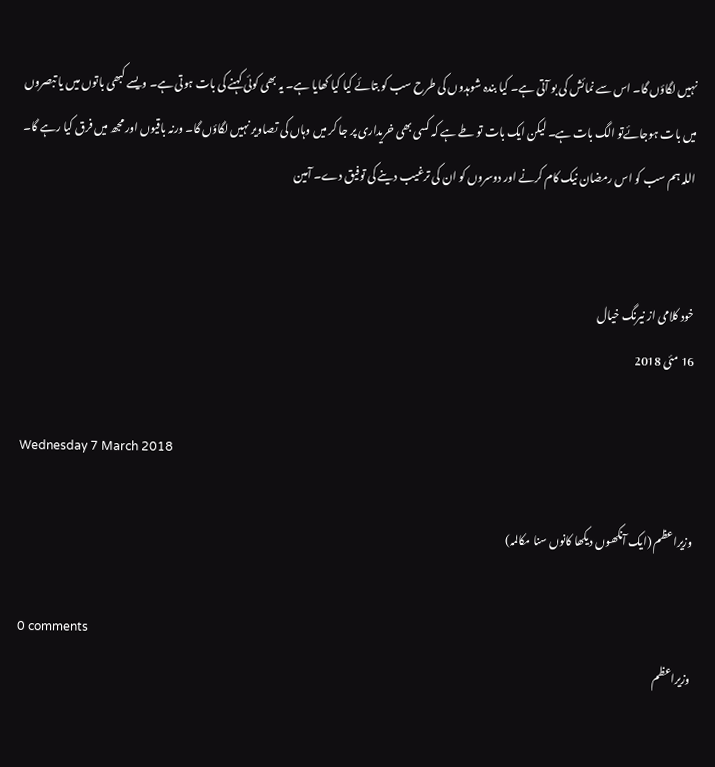نہیں لگاؤں گا۔ اس سے نمائش کی بو آتی ہے۔ کیا بندہ شوہدوں کی طرح سب کو بتائے کیا کیا کھایا ہے۔ یہ بھی کوئی کہنے کی بات ہوتی ہے۔ ویسے کبھی باتوں میں یا تبصروں میں بات ہوجائےتو الگ بات ہے۔ لیکن ایک بات تو طے ہے کہ کسی بھی خریداری پر جا کر میں وہاں کی تصاویر نہیں لگاؤں گا۔ ورنہ باقیوں اور مجھ میں فرق کیا رہے گا۔
اللہ ہم سب کو اس رمضان نیک کام کرنے اور دوسروں کو ان کی ترغیب دینے کی توفیق دے۔ آمین


خود کلامی از نیرنگ خیال
16 مئی 2018

Wednesday 7 March 2018

وزیراعظم (ایک آنکھوں دیکھا کانوں سنا مکالمہ)

0 comments
وزیراعظم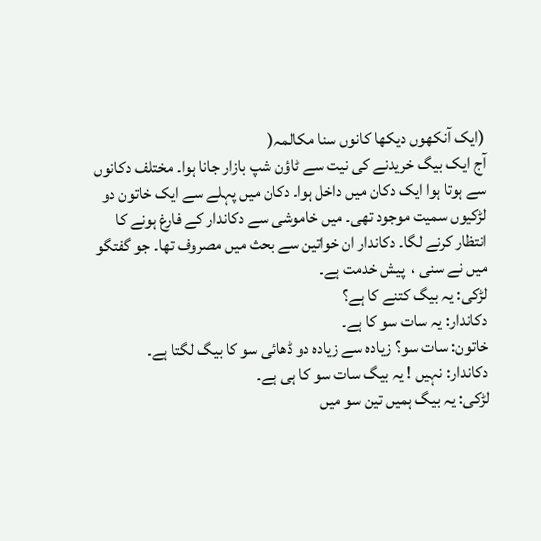(ایک آنکھوں دیکھا کانوں سنا مکالمہ(
آج ایک بیگ خریدنے کی نیت سے ٹاؤن شپ بازار جانا ہوا۔ مختلف دکانوں سے ہوتا ہوا ایک دکان میں داخل ہوا۔ دکان میں پہلے سے ایک خاتون دو لڑکیوں سمیت موجود تھی۔ میں خاموشی سے دکاندار کے فارغ ہونے کا انتظار کرنے لگا۔ دکاندار ان خواتین سے بحث میں مصروف تھا۔ جو گفتگو  میں نے سنی ،  پیش خدمت ہے۔
لڑکی: یہ بیگ کتنے کا ہے؟
دکاندار: یہ سات سو کا ہے۔
خاتون: سات سو؟ زیادہ سے زیادہ دو ڈھائی سو کا بیگ لگتا ہے۔
دکاندار: نہیں ! یہ بیگ سات سو کا ہی ہے۔
لڑکی: یہ بیگ ہمیں تین سو میں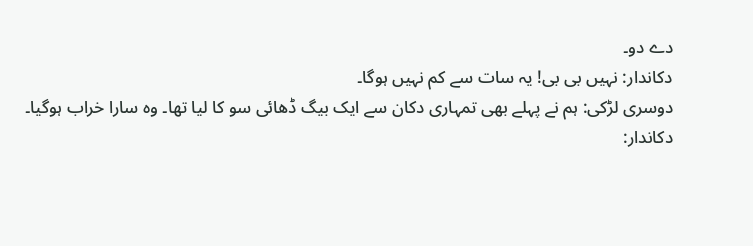دے دو۔
دکاندار: نہیں بی بی! یہ سات سے کم نہیں ہوگا۔
دوسری لڑکی: ہم نے پہلے بھی تمہاری دکان سے ایک بیگ ڈھائی سو کا لیا تھا۔ وہ سارا خراب ہوگیا۔
دکاندار: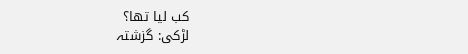کب لیا تھا؟
لڑکی: گزشتہ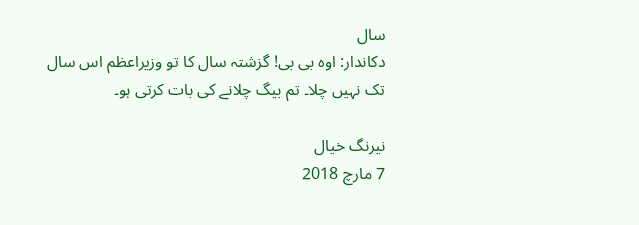سال
دکاندار: اوہ بی بی! گزشتہ سال کا تو وزیراعظم اس سال تک نہیں چلا۔ تم بیگ چلانے کی بات کرتی ہو۔

نیرنگ خیال
7 مارچ 2018